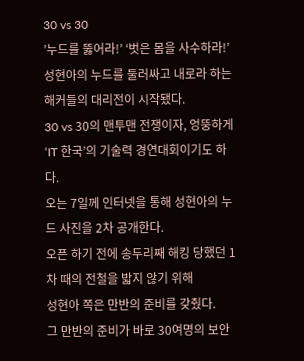30 vs 30
’누드를 뚫어라!’ ‘벗은 몸을 사수하라!’
성현아의 누드를 둘러싸고 내로라 하는 해커들의 대리전이 시작됐다.
30 vs 30의 맨투맨 전쟁이자, 엉뚱하게 ‘IT 한국’의 기술력 경연대회이기도 하다.
오는 7일께 인터넷을 통해 성현아의 누드 사진을 2차 공개한다.
오픈 하기 전에 송두리째 해킹 당했던 1차 때의 전철을 밟지 않기 위해
성현아 쪽은 만반의 준비를 갖췄다.
그 만반의 준비가 바로 30여명의 보안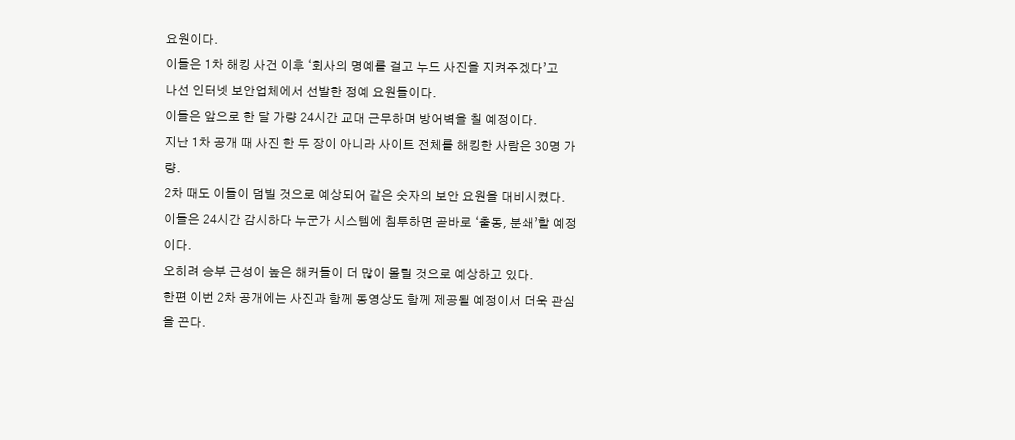요원이다.
이들은 1차 해킹 사건 이후 ‘회사의 명예를 걸고 누드 사진을 지켜주겠다’고
나선 인터넷 보안업체에서 선발한 정예 요원들이다.
이들은 앞으로 한 달 가량 24시간 교대 근무하며 방어벽을 칠 예정이다.
지난 1차 공개 때 사진 한 두 장이 아니라 사이트 전체를 해킹한 사람은 30명 가량.
2차 때도 이들이 덤빌 것으로 예상되어 같은 숫자의 보안 요원을 대비시켰다.
이들은 24시간 감시하다 누군가 시스템에 침투하면 곧바로 ‘출동, 분쇄’할 예정이다.
오히려 승부 근성이 높은 해커들이 더 많이 몰릴 것으로 예상하고 있다.
한편 이번 2차 공개에는 사진과 함께 동영상도 함께 제공될 예정이서 더욱 관심을 끈다.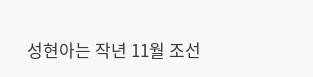성현아는 작년 11월 조선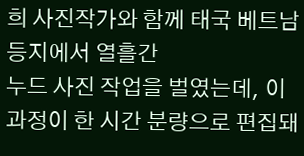희 사진작가와 함께 태국 베트남 등지에서 열흘간
누드 사진 작업을 벌였는데, 이 과정이 한 시간 분량으로 편집돼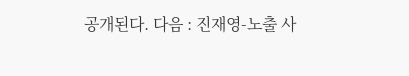공개된다. 다음 : 진재영-노출 사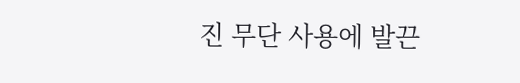진 무단 사용에 발끈